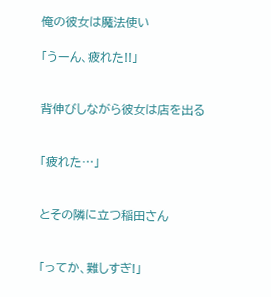俺の彼女は魔法使い

「うーん、疲れた!!」


背伸びしながら彼女は店を出る


「疲れた…」


とその隣に立つ稲田さん


「ってか、難しすぎ!」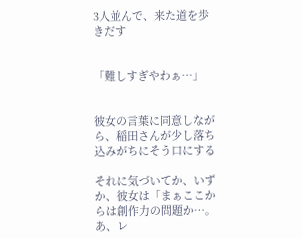3人並んで、来た道を歩きだす


「難しすぎやわぁ…」


彼女の言葉に同意しながら、稲田さんが少し落ち込みがちにそう口にする

それに気づいてか、いずか、彼女は「まぁここからは創作力の問題か…。あ、レ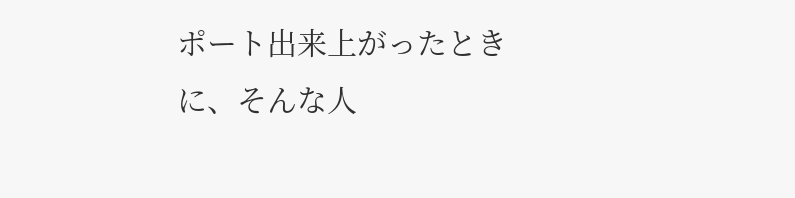ポート出来上がったときに、そんな人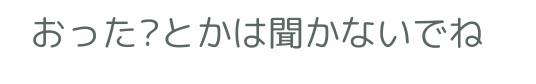おった?とかは聞かないでね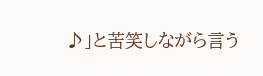♪」と苦笑しながら言う